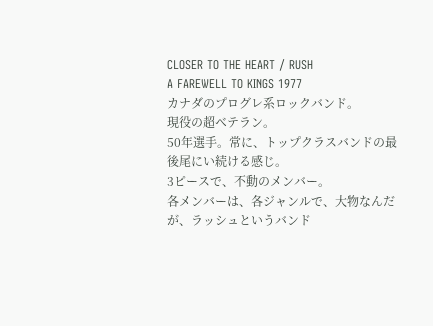CLOSER TO THE HEART / RUSH
A FAREWELL TO KINGS 1977
カナダのプログレ系ロックバンド。
現役の超ベテラン。
50年選手。常に、トップクラスバンドの最後尾にい続ける感じ。
3ピースで、不動のメンバー。
各メンバーは、各ジャンルで、大物なんだが、ラッシュというバンド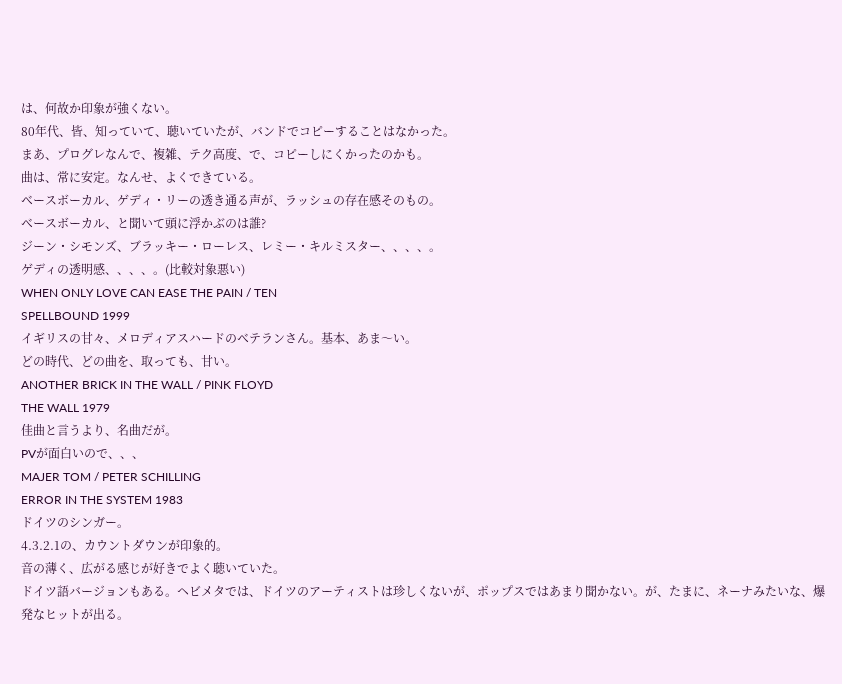は、何故か印象が強くない。
80年代、皆、知っていて、聴いていたが、バンドでコピーすることはなかった。
まあ、プログレなんで、複雑、テク高度、で、コピーしにくかったのかも。
曲は、常に安定。なんせ、よくできている。
ベースボーカル、ゲディ・リーの透き通る声が、ラッシュの存在感そのもの。
ベースボーカル、と聞いて頭に浮かぶのは誰?
ジーン・シモンズ、ブラッキー・ローレス、レミー・キルミスター、、、、。
ゲディの透明感、、、、。(比較対象悪い)
WHEN ONLY LOVE CAN EASE THE PAIN / TEN
SPELLBOUND 1999
イギリスの甘々、メロディアスハードのベテランさん。基本、あま〜い。
どの時代、どの曲を、取っても、甘い。
ANOTHER BRICK IN THE WALL / PINK FLOYD
THE WALL 1979
佳曲と言うより、名曲だが。
PVが面白いので、、、
MAJER TOM / PETER SCHILLING
ERROR IN THE SYSTEM 1983
ドイツのシンガー。
4.3.2.1の、カウントダウンが印象的。
音の薄く、広がる感じが好きでよく聴いていた。
ドイツ語バージョンもある。ヘビメタでは、ドイツのアーティストは珍しくないが、ポップスではあまり聞かない。が、たまに、ネーナみたいな、爆発なヒットが出る。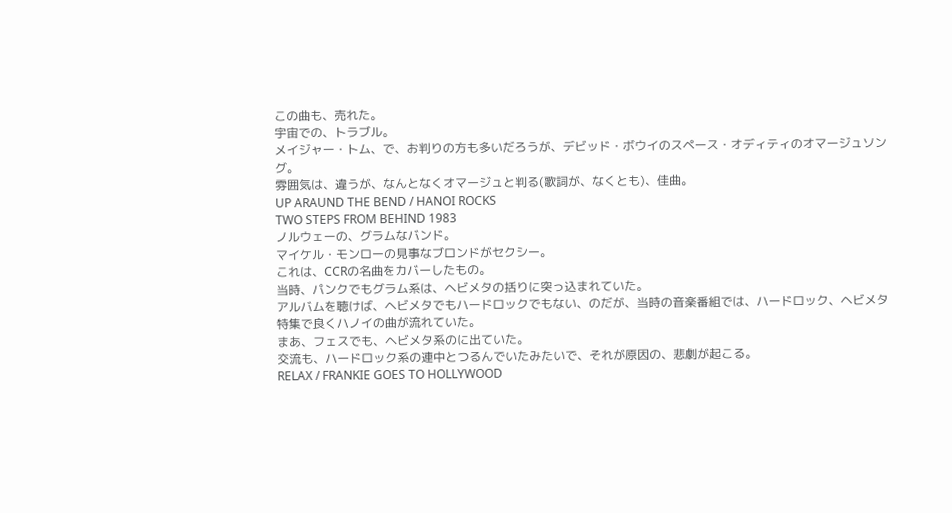この曲も、売れた。
宇宙での、トラブル。
メイジャー・トム、で、お判りの方も多いだろうが、デビッド・ボウイのスペース・オディティのオマージュソング。
雰囲気は、違うが、なんとなくオマージュと判る(歌詞が、なくとも)、佳曲。
UP ARAUND THE BEND / HANOI ROCKS
TWO STEPS FROM BEHIND 1983
ノルウェーの、グラムなバンド。
マイケル・モンローの見事なブロンドがセクシー。
これは、CCRの名曲をカバーしたもの。
当時、パンクでもグラム系は、ヘビメタの括りに突っ込まれていた。
アルバムを聴けば、ヘビメタでもハードロックでもない、のだが、当時の音楽番組では、ハードロック、ヘビメタ特集で良くハノイの曲が流れていた。
まあ、フェスでも、ヘビメタ系のに出ていた。
交流も、ハードロック系の連中とつるんでいたみたいで、それが原因の、悲劇が起こる。
RELAX / FRANKIE GOES TO HOLLYWOOD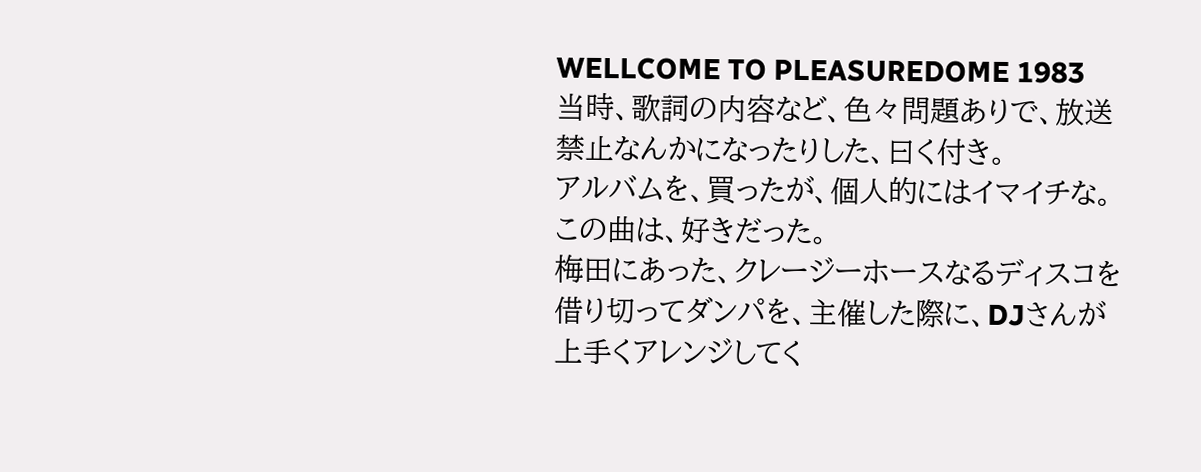WELLCOME TO PLEASUREDOME 1983
当時、歌詞の内容など、色々問題ありで、放送禁止なんかになったりした、曰く付き。
アルバムを、買ったが、個人的にはイマイチな。
この曲は、好きだった。
梅田にあった、クレージーホースなるディスコを借り切ってダンパを、主催した際に、DJさんが上手くアレンジしてく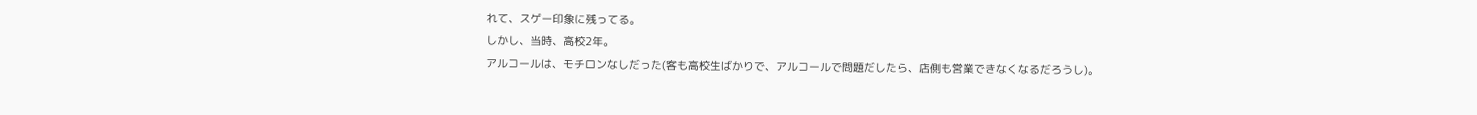れて、スゲー印象に残ってる。
しかし、当時、高校2年。
アルコールは、モチロンなしだった(客も高校生ばかりで、アルコールで問題だしたら、店側も営業できなくなるだろうし)。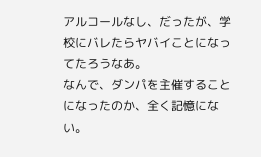アルコールなし、だったが、学校にバレたらヤバイことになってたろうなあ。
なんで、ダンパを主催することになったのか、全く記憶にない。